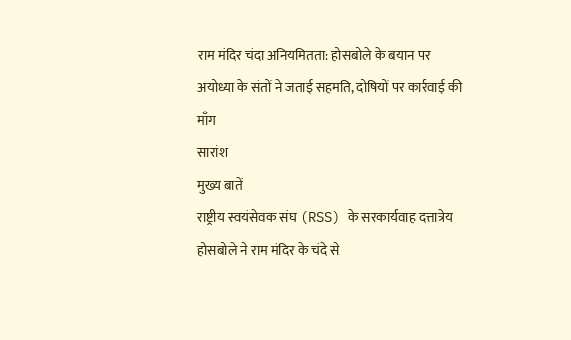राम मंदिर चंदा अनियमितता: होसबोले के बयान पर अयोध्या के संतों ने जताई सहमति, दोषियों पर कार्रवाई की माँग
सारांश
मुख्य बातें
राष्ट्रीय स्वयंसेवक संघ (RSS) के सरकार्यवाह दत्तात्रेय होसबोले ने राम मंदिर के चंदे से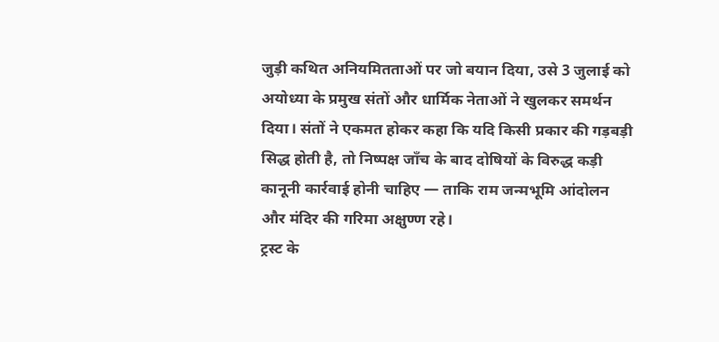जुड़ी कथित अनियमितताओं पर जो बयान दिया, उसे 3 जुलाई को अयोध्या के प्रमुख संतों और धार्मिक नेताओं ने खुलकर समर्थन दिया। संतों ने एकमत होकर कहा कि यदि किसी प्रकार की गड़बड़ी सिद्ध होती है, तो निष्पक्ष जाँच के बाद दोषियों के विरुद्ध कड़ी कानूनी कार्रवाई होनी चाहिए — ताकि राम जन्मभूमि आंदोलन और मंदिर की गरिमा अक्षुण्ण रहे।
ट्रस्ट के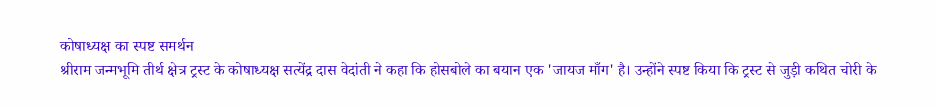कोषाध्यक्ष का स्पष्ट समर्थन
श्रीराम जन्मभूमि तीर्थ क्षेत्र ट्रस्ट के कोषाध्यक्ष सत्येंद्र दास वेदांती ने कहा कि होसबोले का बयान एक 'जायज माँग' है। उन्होंने स्पष्ट किया कि ट्रस्ट से जुड़ी कथित चोरी के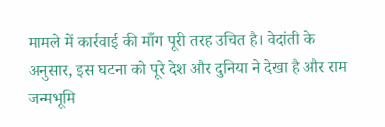मामले में कार्रवाई की माँग पूरी तरह उचित है। वेदांती के अनुसार, इस घटना को पूरे देश और दुनिया ने देखा है और राम जन्मभूमि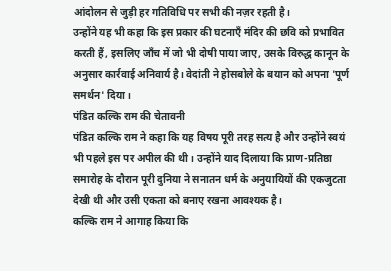आंदोलन से जुड़ी हर गतिविधि पर सभी की नज़र रहती है।
उन्होंने यह भी कहा कि इस प्रकार की घटनाएँ मंदिर की छवि को प्रभावित करती हैं, इसलिए जाँच में जो भी दोषी पाया जाए, उसके विरुद्ध कानून के अनुसार कार्रवाई अनिवार्य है। वेदांती ने होसबोले के बयान को अपना 'पूर्ण समर्थन' दिया।
पंडित कल्कि राम की चेतावनी
पंडित कल्कि राम ने कहा कि यह विषय पूरी तरह सत्य है और उन्होंने स्वयं भी पहले इस पर अपील की थी। उन्होंने याद दिलाया कि प्राण-प्रतिष्ठा समारोह के दौरान पूरी दुनिया ने सनातन धर्म के अनुयायियों की एकजुटता देखी थी और उसी एकता को बनाए रखना आवश्यक है।
कल्कि राम ने आगाह किया कि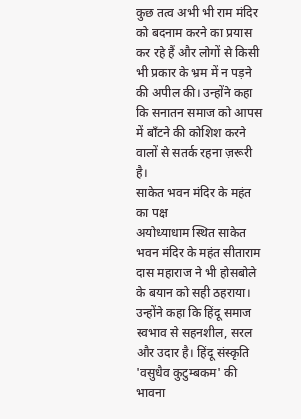कुछ तत्व अभी भी राम मंदिर को बदनाम करने का प्रयास कर रहे हैं और लोगों से किसी भी प्रकार के भ्रम में न पड़ने की अपील की। उन्होंने कहा कि सनातन समाज को आपस में बाँटने की कोशिश करने वालों से सतर्क रहना ज़रूरी है।
साकेत भवन मंदिर के महंत का पक्ष
अयोध्याधाम स्थित साकेत भवन मंदिर के महंत सीताराम दास महाराज ने भी होसबोले के बयान को सही ठहराया। उन्होंने कहा कि हिंदू समाज स्वभाव से सहनशील, सरल और उदार है। हिंदू संस्कृति 'वसुधैव कुटुम्बकम' की भावना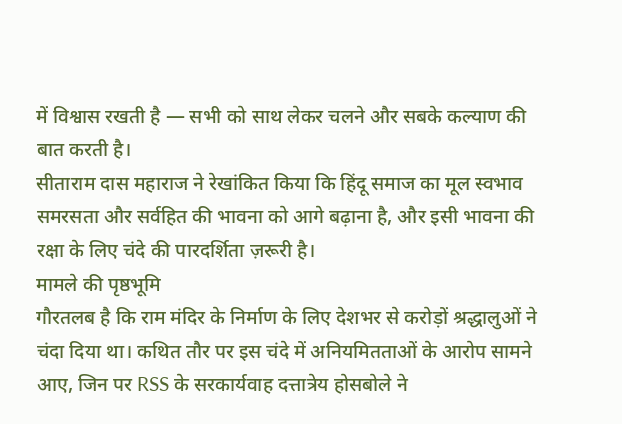में विश्वास रखती है — सभी को साथ लेकर चलने और सबके कल्याण की बात करती है।
सीताराम दास महाराज ने रेखांकित किया कि हिंदू समाज का मूल स्वभाव समरसता और सर्वहित की भावना को आगे बढ़ाना है, और इसी भावना की रक्षा के लिए चंदे की पारदर्शिता ज़रूरी है।
मामले की पृष्ठभूमि
गौरतलब है कि राम मंदिर के निर्माण के लिए देशभर से करोड़ों श्रद्धालुओं ने चंदा दिया था। कथित तौर पर इस चंदे में अनियमितताओं के आरोप सामने आए, जिन पर RSS के सरकार्यवाह दत्तात्रेय होसबोले ने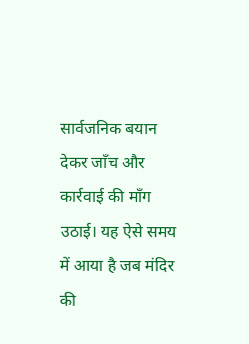सार्वजनिक बयान देकर जाँच और कार्रवाई की माँग उठाई। यह ऐसे समय में आया है जब मंदिर की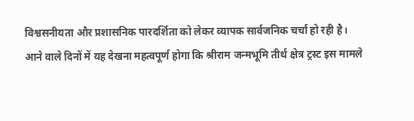विश्वसनीयता और प्रशासनिक पारदर्शिता को लेकर व्यापक सार्वजनिक चर्चा हो रही है।
आने वाले दिनों में यह देखना महत्वपूर्ण होगा कि श्रीराम जन्मभूमि तीर्थ क्षेत्र ट्रस्ट इस मामले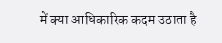में क्या आधिकारिक कदम उठाता है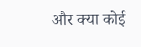और क्या कोई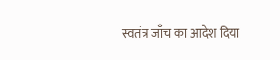स्वतंत्र जाँच का आदेश दिया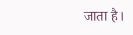जाता है।